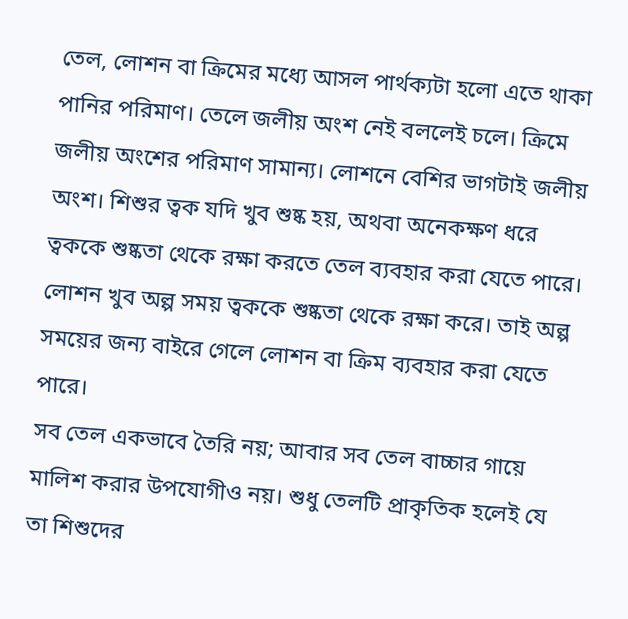তেল, লোশন বা ক্রিমের মধ্যে আসল পার্থক্যটা হলো এতে থাকা পানির পরিমাণ। তেলে জলীয় অংশ নেই বললেই চলে। ক্রিমে জলীয় অংশের পরিমাণ সামান্য। লোশনে বেশির ভাগটাই জলীয় অংশ। শিশুর ত্বক যদি খুব শুষ্ক হয়, অথবা অনেকক্ষণ ধরে ত্বককে শুষ্কতা থেকে রক্ষা করতে তেল ব্যবহার করা যেতে পারে। লোশন খুব অল্প সময় ত্বককে শুষ্কতা থেকে রক্ষা করে। তাই অল্প সময়ের জন্য বাইরে গেলে লোশন বা ক্রিম ব্যবহার করা যেতে পারে।
সব তেল একভাবে তৈরি নয়; আবার সব তেল বাচ্চার গায়ে মালিশ করার উপযোগীও নয়। শুধু তেলটি প্রাকৃতিক হলেই যে তা শিশুদের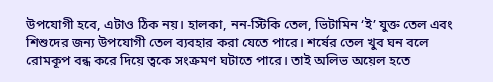উপযোগী হবে, এটাও ঠিক নয়। হালকা, নন-স্টিকি তেল, ভিটামিন ‘ই’ যুক্ত তেল এবং শিশুদের জন্য উপযোগী তেল ব্যবহার করা যেতে পারে। শর্ষের তেল খুব ঘন বলে রোমকূপ বন্ধ করে দিয়ে ত্বকে সংক্রমণ ঘটাতে পারে। তাই অলিভ অয়েল হতে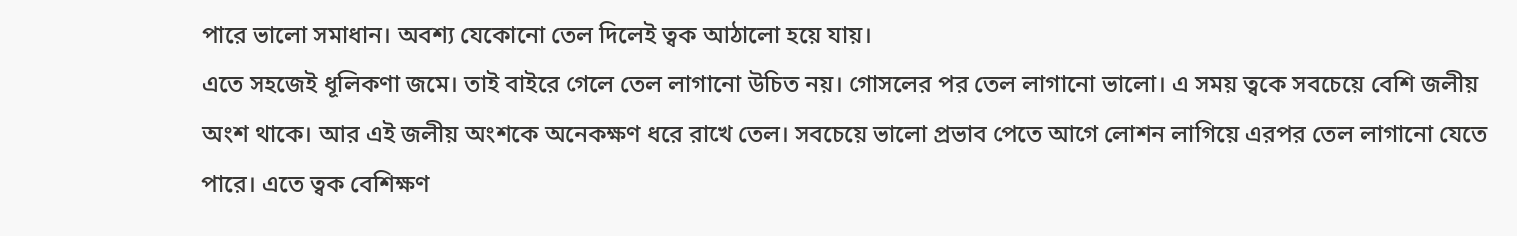পারে ভালো সমাধান। অবশ্য যেকোনো তেল দিলেই ত্বক আঠালো হয়ে যায়।
এতে সহজেই ধূলিকণা জমে। তাই বাইরে গেলে তেল লাগানো উচিত নয়। গোসলের পর তেল লাগানো ভালো। এ সময় ত্বকে সবচেয়ে বেশি জলীয় অংশ থাকে। আর এই জলীয় অংশকে অনেকক্ষণ ধরে রাখে তেল। সবচেয়ে ভালো প্রভাব পেতে আগে লোশন লাগিয়ে এরপর তেল লাগানো যেতে পারে। এতে ত্বক বেশিক্ষণ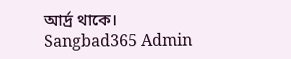আর্দ্র থাকে।
Sangbad365 Admin